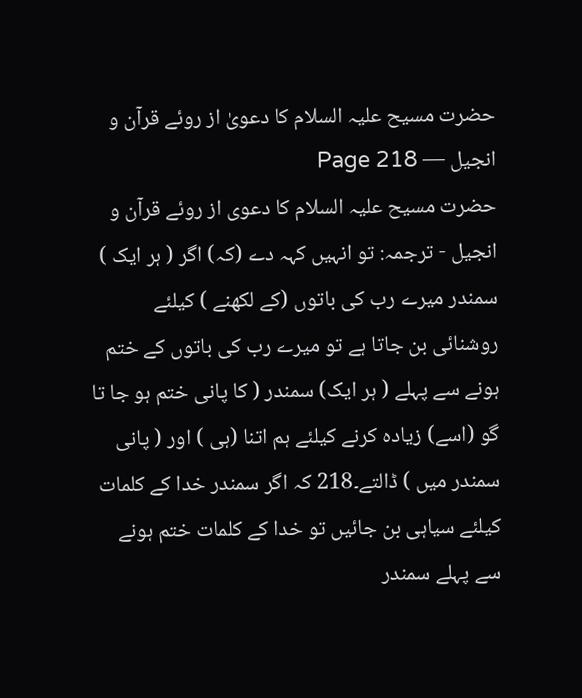حضرت مسیح علیہ السلام کا دعویٰ از روئے قرآن و انجیل — Page 218
حضرت مسیح علیہ السلام کا دعوی از روئے قرآن و انجیل - ترجمہ: تو انہیں کہہ دے (کہ) اگر ( ہر ایک ) سمندر میرے رب کی باتوں (کے لکھنے ) کیلئے روشنائی بن جاتا ہے تو میرے رب کی باتوں کے ختم ہونے سے پہلے ( ہر ایک) سمندر ( کا پانی ختم ہو جا تا گو (اسے) زیادہ کرنے کیلئے ہم اتنا (ہی ) اور ( پانی سمندر میں ) ڈالتے۔218 کہ اگر سمندر خدا کے کلمات کیلئے سیاہی بن جائیں تو خدا کے کلمات ختم ہونے سے پہلے سمندر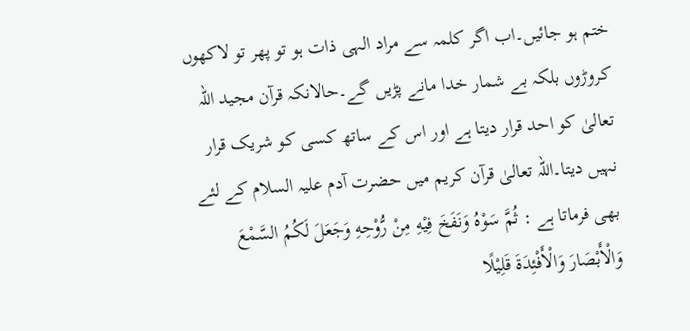ختم ہو جائیں۔اب اگر کلمہ سے مراد الہی ذات ہو تو پھر تو لاکھوں کروڑوں بلکہ بے شمار خدا مانے پڑیں گے۔حالانکہ قرآن مجید اللہ تعالیٰ کو احد قرار دیتا ہے اور اس کے ساتھ کسی کو شریک قرار نہیں دیتا۔اللہ تعالیٰ قرآن کریم میں حضرت آدم علیہ السلام کے لئے بھی فرماتا ہے : ثُمَّ سَوْهُ وَنَفَخَ فِيْهِ مِنْ رُّوْحِهِ وَجَعَلَ لَكُمُ السَّمْعَ وَالْأَبْصَارَ وَالْأَفْئِدَةَ قَلِيْلًا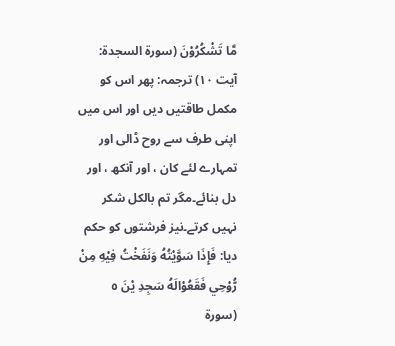مَّا تَشْكُرُوْنَ (سورة السجدة: آيت ١٠) ترجمہ: پھر اس کو مکمل طاقتیں دیں اور اس میں اپنی طرف سے روح ڈالی اور تمہارے لئے کان ، اور آنکھ ، اور دل بنائے۔مگر تم بالکل شکر نہیں کرتے۔نیز فرشتوں کو حکم دیا: فَإِذَا سَوَّيْتُهُ وَنَفَخْتُ فِيْهِ مِنْ رُّوْحِي فَقَعُوْالَهُ سَجِدِ يْنَ ٥ (سورة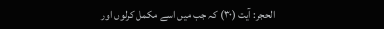الحجر: آیت (۳۰) کہ جب میں اسے مکمل کرلوں اور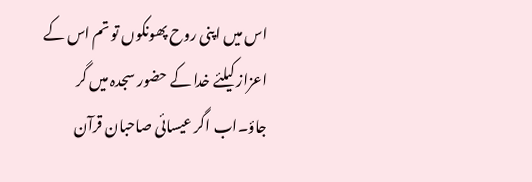اس میں اپنی روح پھونکوں تو تم اس کے اعزاز کیلئے خدا کے حضور سجدہ میں گر جاؤ۔اب اگر عیسائی صاحبان قرآن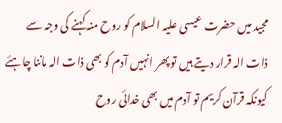مجید میں حضرت عیسی علیہ السلام کو روح منہ کہنے کی وجہ سے ذات الہ قرار دیتے ہیں تو پھر انہیں آدم کو بھی ذات الہ ماننا چاہئے کیونکہ قرآن کریم تو آدم میں بھی خدائی روح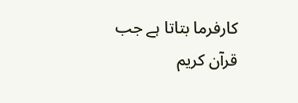کارفرما بتاتا ہے جب قرآن کریم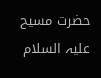حضرت مسیح علیہ السلام